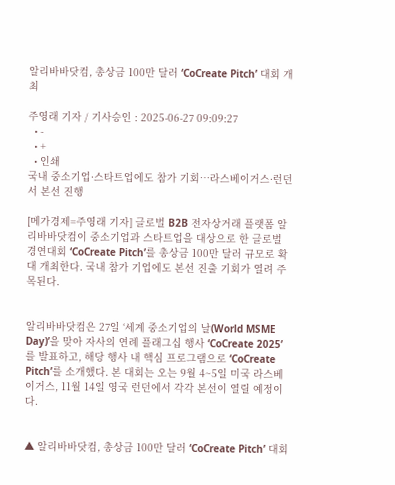알리바바닷컴, 총상금 100만 달러 ‘CoCreate Pitch’ 대회 개최

주영래 기자 / 기사승인 : 2025-06-27 09:09:27
  • -
  • +
  • 인쇄
국내 중소기업·스타트업에도 참가 기회…라스베이거스·런던서 본선 진행

[메가경제=주영래 기자] 글로벌 B2B 전자상거래 플랫폼 알리바바닷컴이 중소기업과 스타트업을 대상으로 한 글로벌 경연대회 ‘CoCreate Pitch’를 총상금 100만 달러 규모로 확대 개최한다. 국내 참가 기업에도 본선 진출 기회가 열려 주목된다.


알리바바닷컴은 27일 ‘세계 중소기업의 날(World MSME Day)’을 맞아 자사의 연례 플래그십 행사 ‘CoCreate 2025’를 발표하고, 해당 행사 내 핵심 프로그램으로 ‘CoCreate Pitch’를 소개했다. 본 대회는 오는 9월 4~5일 미국 라스베이거스, 11월 14일 영국 런던에서 각각 본선이 열릴 예정이다.


▲ 알리바바닷컴, 총상금 100만 달러 ‘CoCreate Pitch’ 대회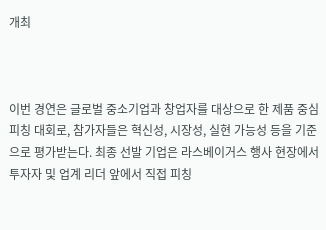개최



이번 경연은 글로벌 중소기업과 창업자를 대상으로 한 제품 중심 피칭 대회로, 참가자들은 혁신성, 시장성, 실현 가능성 등을 기준으로 평가받는다. 최종 선발 기업은 라스베이거스 행사 현장에서 투자자 및 업계 리더 앞에서 직접 피칭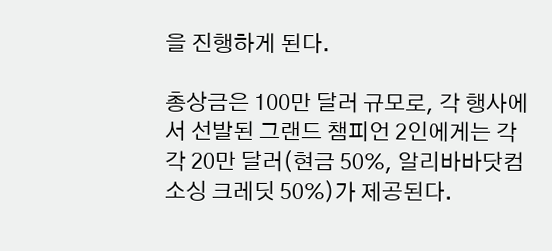을 진행하게 된다.

총상금은 100만 달러 규모로, 각 행사에서 선발된 그랜드 챔피언 2인에게는 각각 20만 달러(현금 50%, 알리바바닷컴 소싱 크레딧 50%)가 제공된다.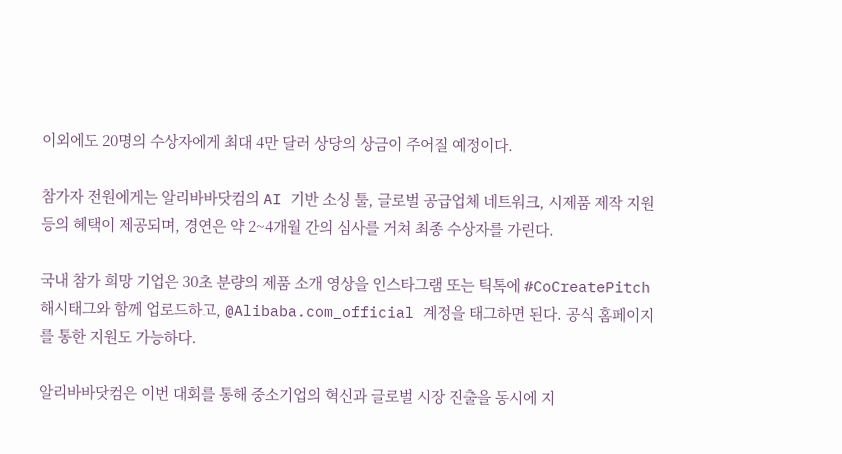이외에도 20명의 수상자에게 최대 4만 달러 상당의 상금이 주어질 예정이다.

참가자 전원에게는 알리바바닷컴의 AI 기반 소싱 툴, 글로벌 공급업체 네트워크, 시제품 제작 지원 등의 혜택이 제공되며, 경연은 약 2~4개월 간의 심사를 거쳐 최종 수상자를 가린다.

국내 참가 희망 기업은 30초 분량의 제품 소개 영상을 인스타그램 또는 틱톡에 #CoCreatePitch 해시태그와 함께 업로드하고, @Alibaba.com_official 계정을 태그하면 된다. 공식 홈페이지를 통한 지원도 가능하다.

알리바바닷컴은 이번 대회를 통해 중소기업의 혁신과 글로벌 시장 진출을 동시에 지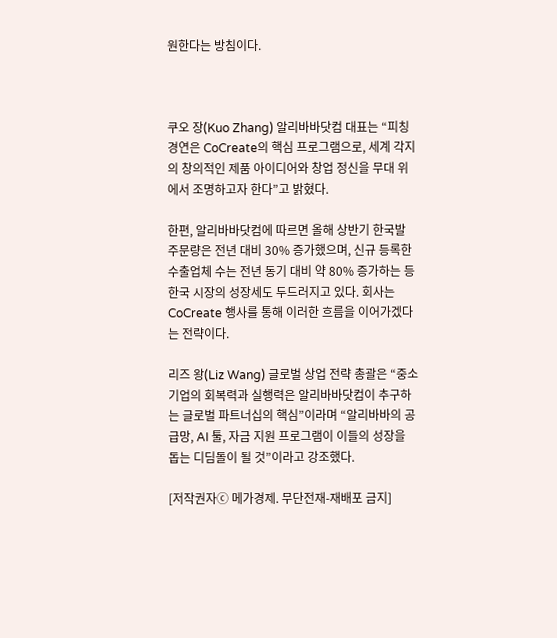원한다는 방침이다.



쿠오 장(Kuo Zhang) 알리바바닷컴 대표는 “피칭 경연은 CoCreate의 핵심 프로그램으로, 세계 각지의 창의적인 제품 아이디어와 창업 정신을 무대 위에서 조명하고자 한다”고 밝혔다.

한편, 알리바바닷컴에 따르면 올해 상반기 한국발 주문량은 전년 대비 30% 증가했으며, 신규 등록한 수출업체 수는 전년 동기 대비 약 80% 증가하는 등 한국 시장의 성장세도 두드러지고 있다. 회사는 CoCreate 행사를 통해 이러한 흐름을 이어가겠다는 전략이다.

리즈 왕(Liz Wang) 글로벌 상업 전략 총괄은 “중소기업의 회복력과 실행력은 알리바바닷컴이 추구하는 글로벌 파트너십의 핵심”이라며 “알리바바의 공급망, AI 툴, 자금 지원 프로그램이 이들의 성장을 돕는 디딤돌이 될 것”이라고 강조했다.

[저작권자ⓒ 메가경제. 무단전재-재배포 금지]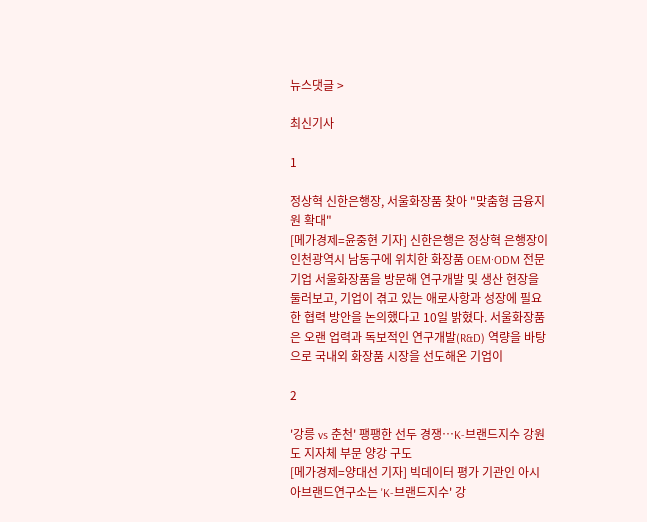뉴스댓글 >

최신기사

1

정상혁 신한은행장, 서울화장품 찾아 "맞춤형 금융지원 확대"
[메가경제=윤중현 기자] 신한은행은 정상혁 은행장이 인천광역시 남동구에 위치한 화장품 OEM·ODM 전문기업 서울화장품을 방문해 연구개발 및 생산 현장을 둘러보고, 기업이 겪고 있는 애로사항과 성장에 필요한 협력 방안을 논의했다고 10일 밝혔다. 서울화장품은 오랜 업력과 독보적인 연구개발(R&D) 역량을 바탕으로 국내외 화장품 시장을 선도해온 기업이

2

'강릉 vs 춘천' 팽팽한 선두 경쟁…K-브랜드지수 강원도 지자체 부문 양강 구도
[메가경제=양대선 기자] 빅데이터 평가 기관인 아시아브랜드연구소는 'K-브랜드지수' 강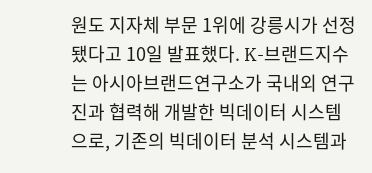원도 지자체 부문 1위에 강릉시가 선정됐다고 10일 발표했다. K-브랜드지수는 아시아브랜드연구소가 국내외 연구진과 협력해 개발한 빅데이터 시스템으로, 기존의 빅데이터 분석 시스템과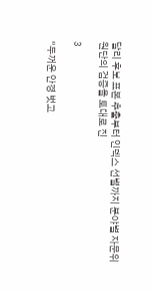달리 후보 표본 추출부터 인덱스 선별까지 분야별 자문위원단의 검증을 토대로 진

3

“두꺼운 안경 벗고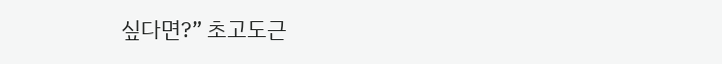싶다면?” 초고도근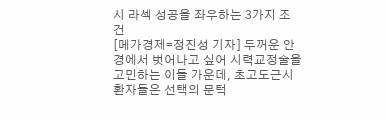시 라섹 성공을 좌우하는 3가지 조건
[메가경제=정진성 기자] 두꺼운 안경에서 벗어나고 싶어 시력교정술을 고민하는 이들 가운데, 초고도근시 환자들은 선택의 문턱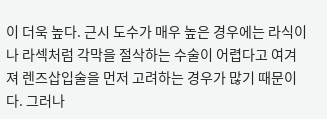이 더욱 높다. 근시 도수가 매우 높은 경우에는 라식이나 라섹처럼 각막을 절삭하는 수술이 어렵다고 여겨져 렌즈삽입술을 먼저 고려하는 경우가 많기 때문이다. 그러나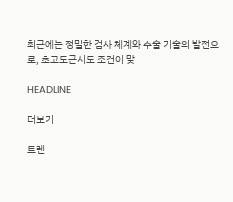최근에는 정밀한 검사 체계와 수술 기술의 발전으로, 초고도근시도 조건이 맞

HEADLINE

더보기

트렌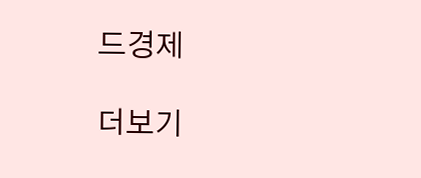드경제

더보기